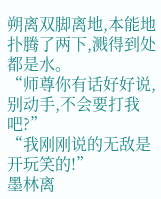朔离双脚离地,本能地扑腾了两下,溅得到处都是水。
“师尊你有话好好说,别动手,不会要打我吧?”
“我刚刚说的无敌是开玩笑的!”
墨林离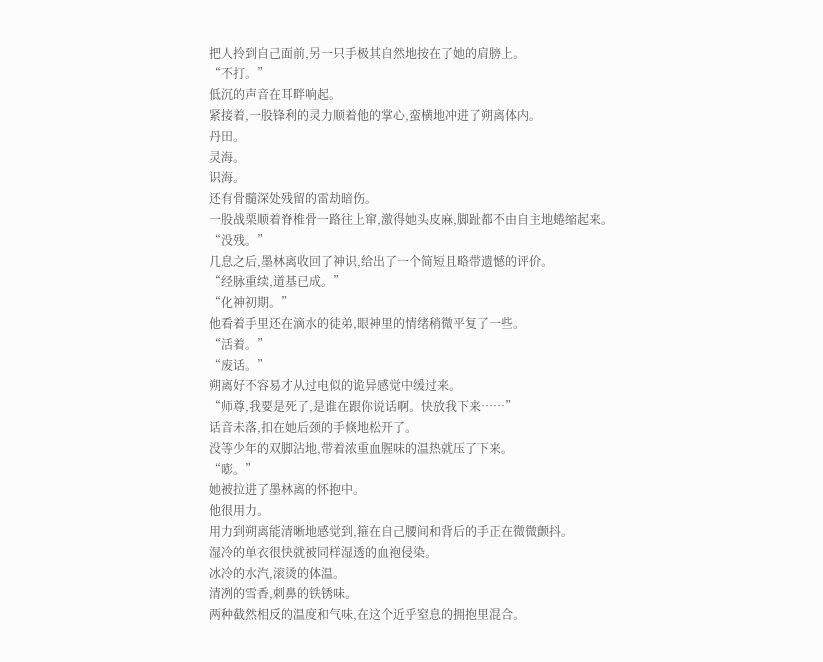把人拎到自己面前,另一只手极其自然地按在了她的肩膀上。
“不打。”
低沉的声音在耳畔响起。
紧接着,一股锋利的灵力顺着他的掌心,蛮横地冲进了朔离体内。
丹田。
灵海。
识海。
还有骨髓深处残留的雷劫暗伤。
一股战栗顺着脊椎骨一路往上窜,激得她头皮麻,脚趾都不由自主地蜷缩起来。
“没残。”
几息之后,墨林离收回了神识,给出了一个简短且略带遗憾的评价。
“经脉重续,道基已成。”
“化神初期。”
他看着手里还在滴水的徒弟,眼神里的情绪稍微平复了一些。
“活着。”
“废话。”
朔离好不容易才从过电似的诡异感觉中缓过来。
“师尊,我要是死了,是谁在跟你说话啊。快放我下来……”
话音未落,扣在她后颈的手倏地松开了。
没等少年的双脚沾地,带着浓重血腥味的温热就压了下来。
“嘭。”
她被拉进了墨林离的怀抱中。
他很用力。
用力到朔离能清晰地感觉到,箍在自己腰间和背后的手正在微微颤抖。
湿冷的单衣很快就被同样湿透的血袍侵染。
冰冷的水汽,滚烫的体温。
清冽的雪香,刺鼻的铁锈味。
两种截然相反的温度和气味,在这个近乎窒息的拥抱里混合。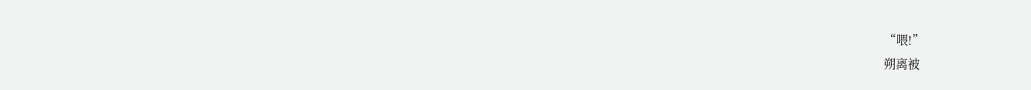“喂!”
朔离被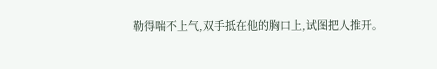勒得喘不上气,双手抵在他的胸口上,试图把人推开。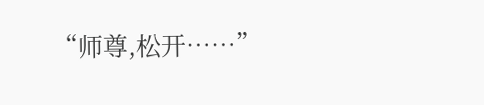“师尊,松开……”